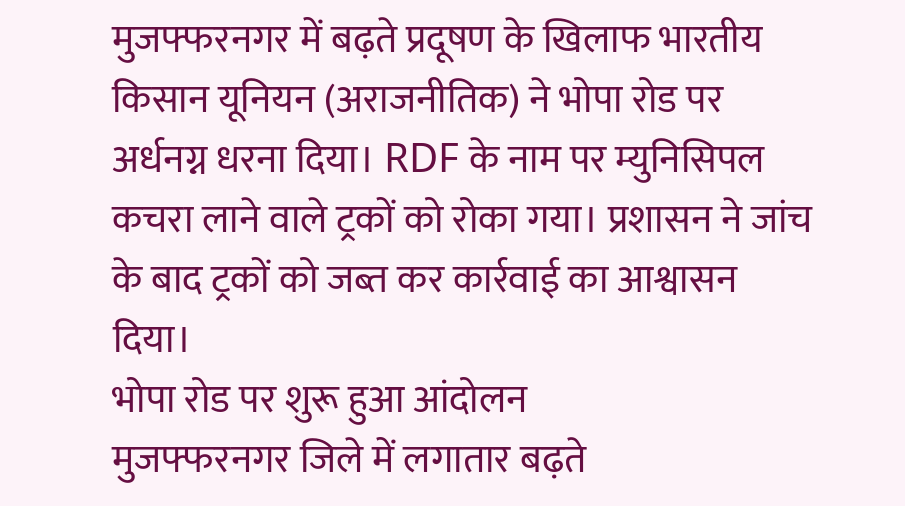मुजफ्फरनगर में बढ़ते प्रदूषण के खिलाफ भारतीय किसान यूनियन (अराजनीतिक) ने भोपा रोड पर अर्धनग्न धरना दिया। RDF के नाम पर म्युनिसिपल कचरा लाने वाले ट्रकों को रोका गया। प्रशासन ने जांच के बाद ट्रकों को जब्त कर कार्रवाई का आश्वासन दिया।
भोपा रोड पर शुरू हुआ आंदोलन
मुजफ्फरनगर जिले में लगातार बढ़ते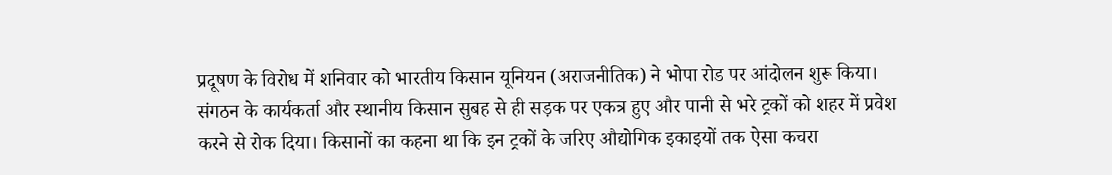प्रदूषण के विरोध में शनिवार को भारतीय किसान यूनियन (अराजनीतिक) ने भोपा रोड पर आंदोलन शुरू किया। संगठन के कार्यकर्ता और स्थानीय किसान सुबह से ही सड़क पर एकत्र हुए और पानी से भरे ट्रकों को शहर में प्रवेश करने से रोक दिया। किसानों का कहना था कि इन ट्रकों के जरिए औद्योगिक इकाइयों तक ऐसा कचरा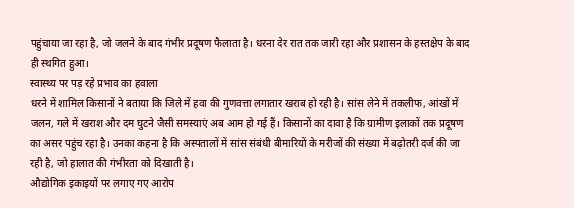पहुंचाया जा रहा है, जो जलने के बाद गंभीर प्रदूषण फैलाता है। धरना देर रात तक जारी रहा और प्रशासन के हस्तक्षेप के बाद ही स्थगित हुआ।
स्वास्थ्य पर पड़ रहे प्रभाव का हवाला
धरने में शामिल किसानों ने बताया कि जिले में हवा की गुणवत्ता लगातार खराब हो रही है। सांस लेने में तकलीफ, आंखों में जलन, गले में खराश और दम घुटने जैसी समस्याएं अब आम हो गई हैं। किसानों का दावा है कि ग्रामीण इलाकों तक प्रदूषण का असर पहुंच रहा है। उनका कहना है कि अस्पतालों में सांस संबंधी बीमारियों के मरीजों की संख्या में बढ़ोतरी दर्ज की जा रही है, जो हालात की गंभीरता को दिखाती है।
औद्योगिक इकाइयों पर लगाए गए आरोप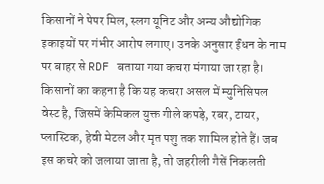किसानों ने पेपर मिल, स्लग यूनिट और अन्य औद्योगिक इकाइयों पर गंभीर आरोप लगाए। उनके अनुसार ईंधन के नाम पर बाहर से RDF बताया गया कचरा मंगाया जा रहा है। किसानों का कहना है कि यह कचरा असल में म्युनिसिपल वेस्ट है, जिसमें केमिकल युक्त गीले कपड़े, रबर, टायर, प्लास्टिक, हेवी मेटल और मृत पशु तक शामिल होते हैं। जब इस कचरे को जलाया जाता है, तो जहरीली गैसें निकलती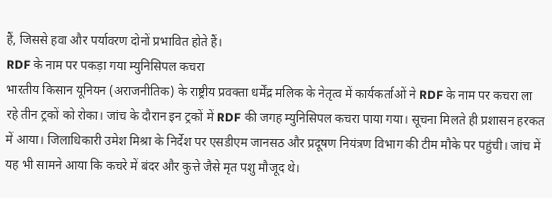हैं, जिससे हवा और पर्यावरण दोनों प्रभावित होते हैं।
RDF के नाम पर पकड़ा गया म्युनिसिपल कचरा
भारतीय किसान यूनियन (अराजनीतिक) के राष्ट्रीय प्रवक्ता धर्मेंद्र मलिक के नेतृत्व में कार्यकर्ताओं ने RDF के नाम पर कचरा ला रहे तीन ट्रकों को रोका। जांच के दौरान इन ट्रकों में RDF की जगह म्युनिसिपल कचरा पाया गया। सूचना मिलते ही प्रशासन हरकत में आया। जिलाधिकारी उमेश मिश्रा के निर्देश पर एसडीएम जानसठ और प्रदूषण नियंत्रण विभाग की टीम मौके पर पहुंची। जांच में यह भी सामने आया कि कचरे में बंदर और कुत्ते जैसे मृत पशु मौजूद थे।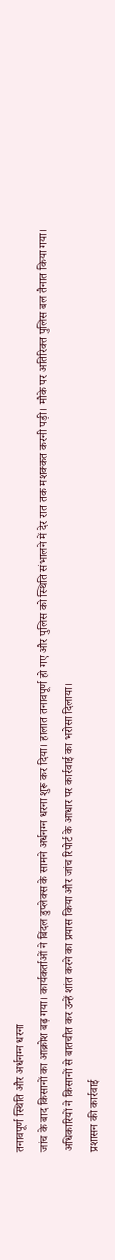तनावपूर्ण स्थिति और अर्धनग्न धरना
जांच के बाद किसानों का आक्रोश बढ़ गया। कार्यकर्ताओं ने बिंदल डुप्लेक्स के सामने अर्धनग्न धरना शुरू कर दिया। हालात तनावपूर्ण हो गए और पुलिस को स्थिति संभालने में देर रात तक मशक्कत करनी पड़ी। मौके पर अतिरिक्त पुलिस बल तैनात किया गया। अधिकारियों ने किसानों से बातचीत कर उन्हें शांत करने का प्रयास किया और जांच रिपोर्ट के आधार पर कार्रवाई का भरोसा दिलाया।
प्रशासन की कार्रवाई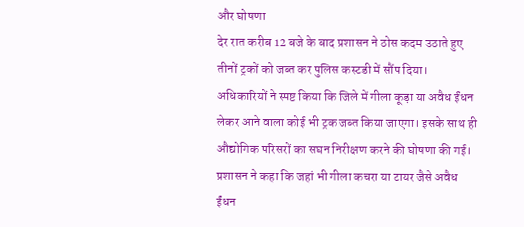और घोषणा
देर रात करीब 12 बजे के बाद प्रशासन ने ठोस कदम उठाते हुए तीनों ट्रकों को जब्त कर पुलिस कस्टडी में सौंप दिया। अधिकारियों ने स्पष्ट किया कि जिले में गीला कूड़ा या अवैध ईंधन लेकर आने वाला कोई भी ट्रक जब्त किया जाएगा। इसके साथ ही औद्योगिक परिसरों का सघन निरीक्षण करने की घोषणा की गई। प्रशासन ने कहा कि जहां भी गीला कचरा या टायर जैसे अवैध ईंधन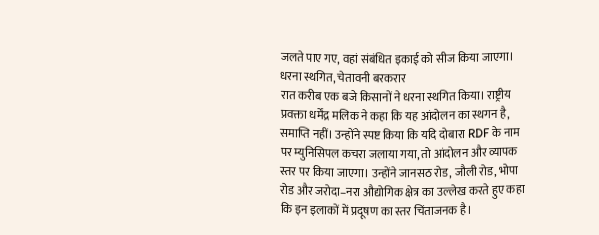जलते पाए गए, वहां संबंधित इकाई को सीज किया जाएगा।
धरना स्थगित, चेतावनी बरकरार
रात करीब एक बजे किसानों ने धरना स्थगित किया। राष्ट्रीय प्रवक्ता धर्मेंद्र मलिक ने कहा कि यह आंदोलन का स्थगन है, समाप्ति नहीं। उन्होंने स्पष्ट किया कि यदि दोबारा RDF के नाम पर म्युनिसिपल कचरा जलाया गया, तो आंदोलन और व्यापक स्तर पर किया जाएगा। उन्होंने जानसठ रोड, जौली रोड, भोपा रोड और जरोदा–नरा औद्योगिक क्षेत्र का उल्लेख करते हुए कहा कि इन इलाकों में प्रदूषण का स्तर चिंताजनक है।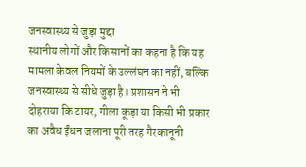जनस्वास्थ्य से जुड़ा मुद्दा
स्थानीय लोगों और किसानों का कहना है कि यह मामला केवल नियमों के उल्लंघन का नहीं, बल्कि जनस्वास्थ्य से सीधे जुड़ा है। प्रशासन ने भी दोहराया कि टायर, गीला कूड़ा या किसी भी प्रकार का अवैध ईंधन जलाना पूरी तरह गैरकानूनी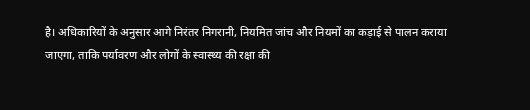है। अधिकारियों के अनुसार आगे निरंतर निगरानी, नियमित जांच और नियमों का कड़ाई से पालन कराया जाएगा, ताकि पर्यावरण और लोगों के स्वास्थ्य की रक्षा की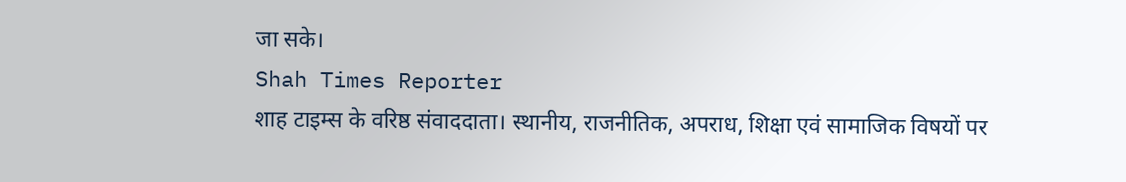जा सके।
Shah Times Reporter
शाह टाइम्स के वरिष्ठ संवाददाता। स्थानीय, राजनीतिक, अपराध, शिक्षा एवं सामाजिक विषयों पर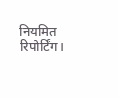नियमित रिपोर्टिंग।